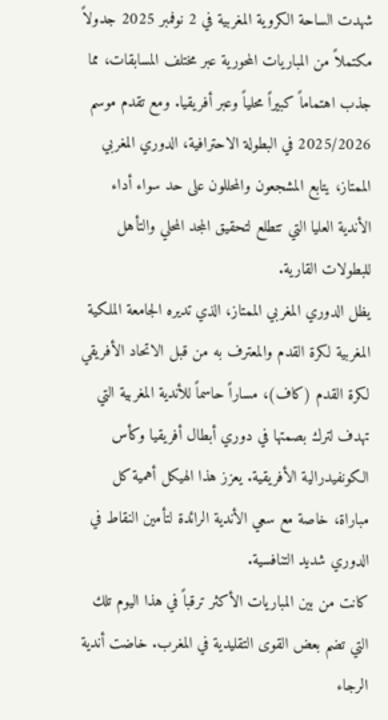شهدت الساحة الكروية المغربية في 2 نوفمبر 2025 جدولاً مكتملاً من المباريات المحورية عبر مختلف المسابقات، مما جذب اهتماماً كبيراً محلياً وعبر أفريقيا. ومع تقدم موسم 2025/2026 في البطولة الاحترافية، الدوري المغربي الممتاز، يتابع المشجعون والمحللون على حد سواء أداء الأندية العليا التي تتطلع لتحقيق المجد المحلي والتأهل للبطولات القارية.
يظل الدوري المغربي الممتاز، الذي تديره الجامعة الملكية المغربية لكرة القدم والمعترف به من قبل الاتحاد الأفريقي لكرة القدم (كاف)، مساراً حاسماً للأندية المغربية التي تهدف لترك بصمتها في دوري أبطال أفريقيا وكأس الكونفيدرالية الأفريقية. يعزز هذا الهيكل أهمية كل مباراة، خاصة مع سعي الأندية الرائدة لتأمين النقاط في الدوري شديد التنافسية.
كانت من بين المباريات الأكثر ترقباً في هذا اليوم تلك التي تضم بعض القوى التقليدية في المغرب. خاضت أندية الرجاء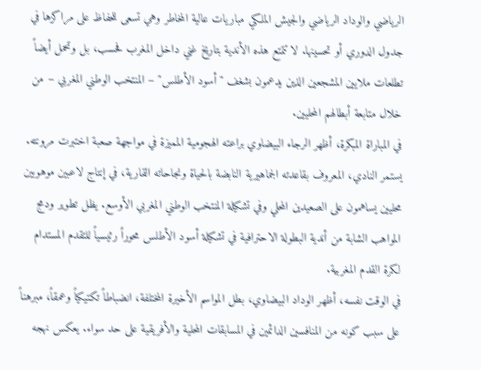الرياضي والوداد الرياضي والجيش الملكي مباريات عالية المخاطر وهي تسعى للحفاظ على مراكزها في جدول الدوري أو تحسينها. لا تتمتع هذه الأندية بتاريخ غني داخل المغرب فحسب، بل وتحمل أيضاً تطلعات ملايين المشجعين الذين يدعمون بشغف "أسود الأطلس" – المنتخب الوطني المغربي – من خلال متابعة أبطالهم المحليين.
في المباراة المبكرة، أظهر الرجاء البيضاوي براعته الهجومية المميزة في مواجهة صعبة اختبرت مرونته. يستمر النادي، المعروف بقاعدته الجماهيرية النابضة بالحياة ونجاحاته القارية، في إنتاج لاعبين موهوبين محليين يساهمون على الصعيدين المحلي وفي تشكيلة المنتخب الوطني المغربي الأوسع. يظل تطوير ودمج المواهب الشابة من أندية البطولة الاحترافية في تشكيلة أسود الأطلس محوراً رئيسياً للتقدم المستدام لكرة القدم المغربية.
في الوقت نفسه، أظهر الوداد البيضاوي، بطل المواسم الأخيرة المختلفة، انضباطاً تكتيكياً وعمقاً، مبرهناً على سبب كونه من المنافسين الدائمين في المسابقات المحلية والأفريقية على حد سواء. يعكس نهجه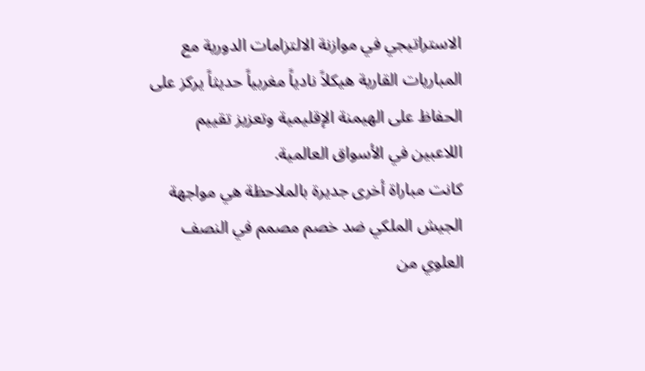الاستراتيجي في موازنة الالتزامات الدورية مع المباريات القارية هيكلاً نادياً مغربياً حديثاً يركز على الحفاظ على الهيمنة الإقليمية وتعزيز تقييم اللاعبين في الأسواق العالمية.
كانت مباراة أخرى جديرة بالملاحظة هي مواجهة الجيش الملكي ضد خصم مصمم في النصف العلوي من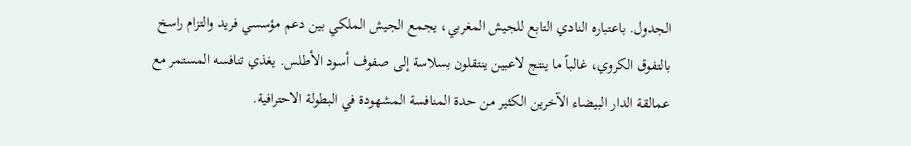الجدول. باعتباره النادي التابع للجيش المغربي، يجمع الجيش الملكي بين دعم مؤسسي فريد والتزام راسخ بالتفوق الكروي، غالباً ما ينتج لاعبين ينتقلون بسلاسة إلى صفوف أسود الأطلس. يغذي تنافسه المستمر مع عمالقة الدار البيضاء الآخرين الكثير من حدة المنافسة المشهودة في البطولة الاحترافية.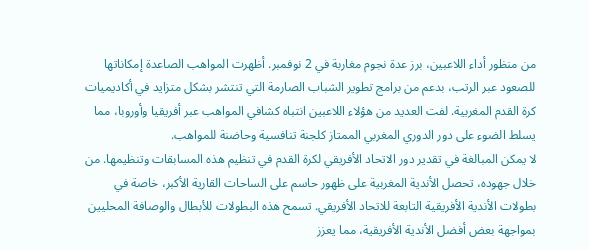من منظور أداء اللاعبين، برز عدة نجوم مغاربة في 2 نوفمبر. أظهرت المواهب الصاعدة إمكاناتها للصعود عبر الرتب، بدعم من برامج تطوير الشباب الصارمة التي تنتشر بشكل متزايد في أكاديميات كرة القدم المغربية. لفت العديد من هؤلاء اللاعبين انتباه كشافي المواهب عبر أفريقيا وأوروبا، مما يسلط الضوء على دور الدوري المغربي الممتاز كلجنة تنافسية وحاضنة للمواهب.
لا يمكن المبالغة في تقدير دور الاتحاد الأفريقي لكرة القدم في تنظيم هذه المسابقات وتنظيمها. من خلال جهوده، تحصل الأندية المغربية على ظهور حاسم على الساحات القارية الأكبر، خاصة في بطولات الأندية الأفريقية التابعة للاتحاد الأفريقي. تسمح هذه البطولات للأبطال والوصافة المحليين بمواجهة بعض أفضل الأندية الأفريقية، مما يعزز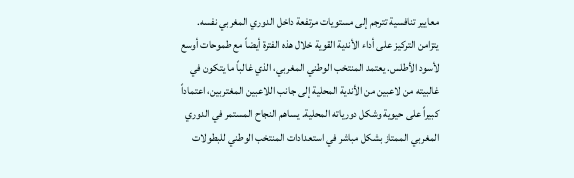معايير تنافسية تترجم إلى مستويات مرتفعة داخل الدوري المغربي نفسه.
يتزامن التركيز على أداء الأندية القوية خلال هذه الفترة أيضاً مع طموحات أوسع لأسود الأطلس. يعتمد المنتخب الوطني المغربي، الذي غالباً ما يتكون في غالبيته من لاعبين من الأندية المحلية إلى جانب اللاعبين المغتربين، اعتماداً كبيراً على حيوية وشكل دورياته المحلية. يساهم النجاح المستمر في الدوري المغربي الممتاز بشكل مباشر في استعدادات المنتخب الوطني للبطولات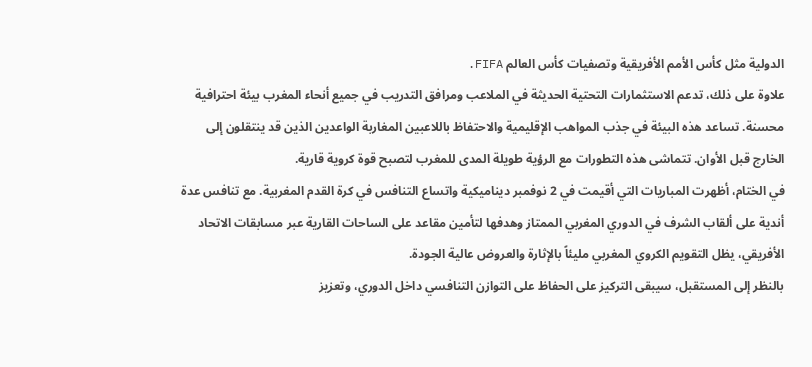الدولية مثل كأس الأمم الأفريقية وتصفيات كأس العالم FIFA.
علاوة على ذلك، تدعم الاستثمارات التحتية الحديثة في الملاعب ومرافق التدريب في جميع أنحاء المغرب بيئة احترافية محسنة. تساعد هذه البيئة في جذب المواهب الإقليمية والاحتفاظ باللاعبين المغاربة الواعدين الذين قد ينتقلون إلى الخارج قبل الأوان. تتماشى هذه التطورات مع الرؤية طويلة المدى للمغرب لتصبح قوة كروية قارية.
في الختام، أظهرت المباريات التي أقيمت في 2 نوفمبر ديناميكية واتساع التنافس في كرة القدم المغربية. مع تنافس عدة أندية على ألقاب الشرف في الدوري المغربي الممتاز وهدفها لتأمين مقاعد على الساحات القارية عبر مسابقات الاتحاد الأفريقي، يظل التقويم الكروي المغربي مليئاً بالإثارة والعروض عالية الجودة.
بالنظر إلى المستقبل، سيبقى التركيز على الحفاظ على التوازن التنافسي داخل الدوري، وتعزيز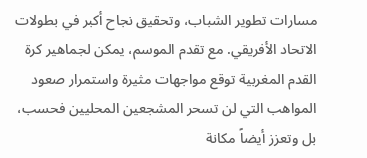مسارات تطوير الشباب، وتحقيق نجاح أكبر في بطولات الاتحاد الأفريقي. مع تقدم الموسم، يمكن لجماهير كرة القدم المغربية توقع مواجهات مثيرة واستمرار صعود المواهب التي لن تسحر المشجعين المحليين فحسب، بل وتعزز أيضاً مكانة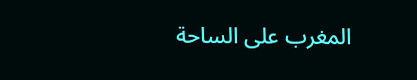المغرب على الساحة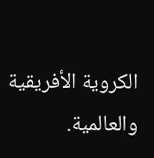الكروية الأفريقية والعالمية.